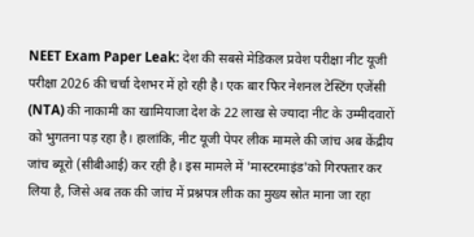NEET Exam Paper Leak: देश की सबसे मेडिकल प्रवेश परीक्षा नीट यूजी परीक्षा 2026 की चर्चा देशभर में हो रही है। एक बार फिर नेशनल टेस्टिंग एजेंसी (NTA) की नाकामी का खामियाजा देश के 22 लाख से ज्यादा नीट के उम्मीदवारों को भुगतना पड़ रहा है। हालांकि, नीट यूजी पेपर लीक मामले की जांच अब केंद्रीय जांच ब्यूरो (सीबीआई) कर रही है। इस मामले में 'मास्टरमाइंड'को गिरफ्तार कर लिया है, जिसे अब तक की जांच में प्रश्नपत्र लीक का मुख्य स्रोत माना जा रहा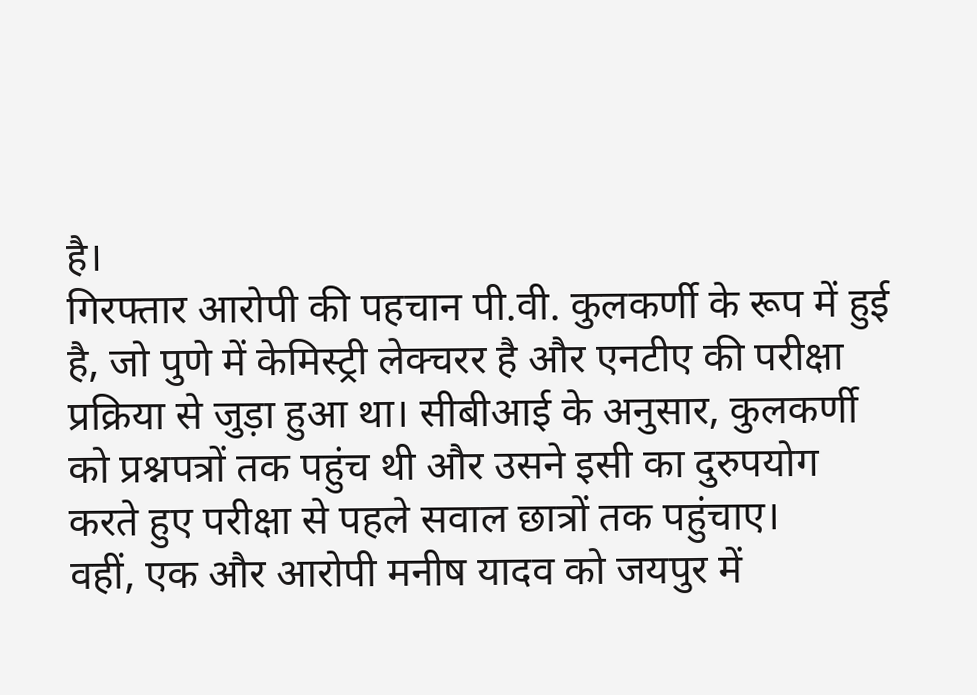है।
गिरफ्तार आरोपी की पहचान पी.वी. कुलकर्णी के रूप में हुई है, जो पुणे में केमिस्ट्री लेक्चरर है और एनटीए की परीक्षा प्रक्रिया से जुड़ा हुआ था। सीबीआई के अनुसार, कुलकर्णी को प्रश्नपत्रों तक पहुंच थी और उसने इसी का दुरुपयोग करते हुए परीक्षा से पहले सवाल छात्रों तक पहुंचाए।
वहीं, एक और आरोपी मनीष यादव को जयपुर में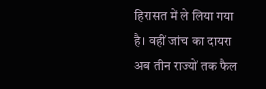हिरासत में ले लिया गया है। वहीं जांच का दायरा अब तीन राज्यों तक फैल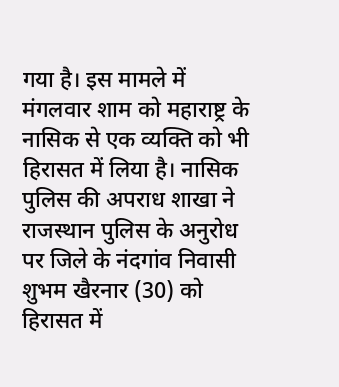गया है। इस मामले में मंगलवार शाम को महाराष्ट्र के नासिक से एक व्यक्ति को भी हिरासत में लिया है। नासिक पुलिस की अपराध शाखा ने राजस्थान पुलिस के अनुरोध पर जिले के नंदगांव निवासी शुभम खैरनार (30) को हिरासत में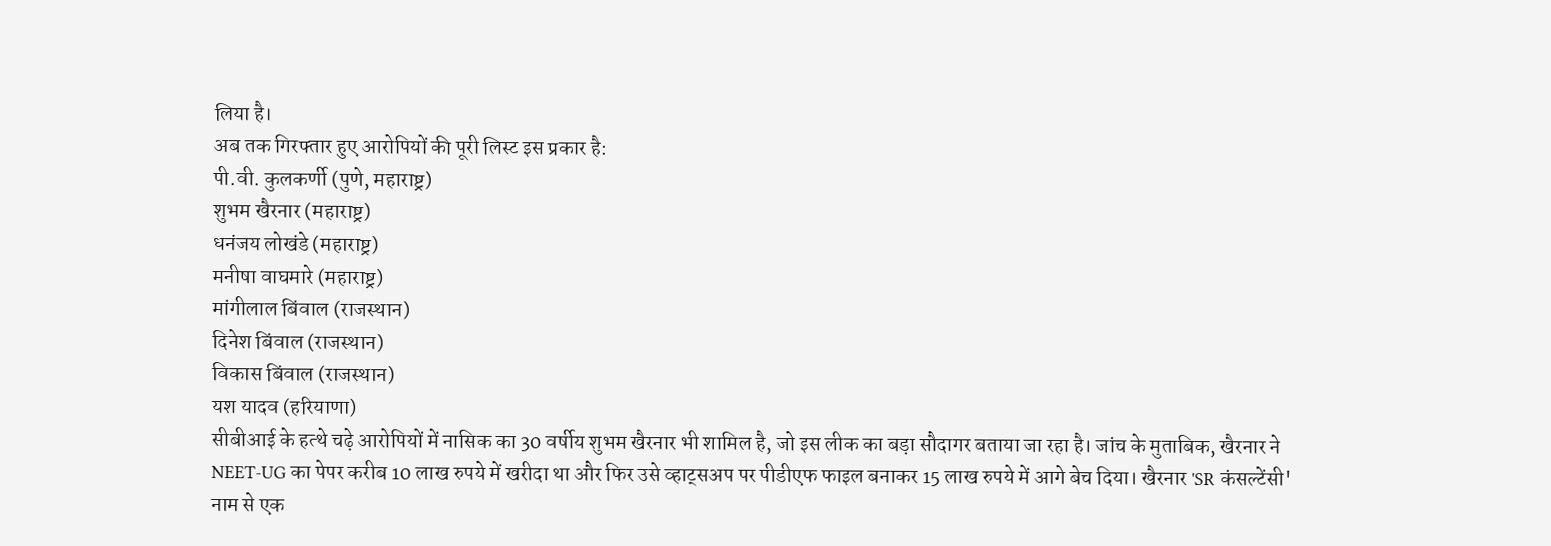लिया है।
अब तक गिरफ्तार हुए आरोपियों की पूरी लिस्ट इस प्रकार है:
पी.वी. कुलकर्णी (पुणे, महाराष्ट्र)
शुभम खैरनार (महाराष्ट्र)
धनंजय लोखंडे (महाराष्ट्र)
मनीषा वाघमारे (महाराष्ट्र)
मांगीलाल बिंवाल (राजस्थान)
दिनेश बिंवाल (राजस्थान)
विकास बिंवाल (राजस्थान)
यश यादव (हरियाणा)
सीबीआई के हत्थे चढ़े आरोपियों में नासिक का 30 वर्षीय शुभम खैरनार भी शामिल है, जो इस लीक का बड़ा सौदागर बताया जा रहा है। जांच के मुताबिक, खैरनार ने NEET-UG का पेपर करीब 10 लाख रुपये में खरीदा था और फिर उसे व्हाट्सअप पर पीडीएफ फाइल बनाकर 15 लाख रुपये में आगे बेच दिया। खैरनार 'SR कंसल्टेंसी' नाम से एक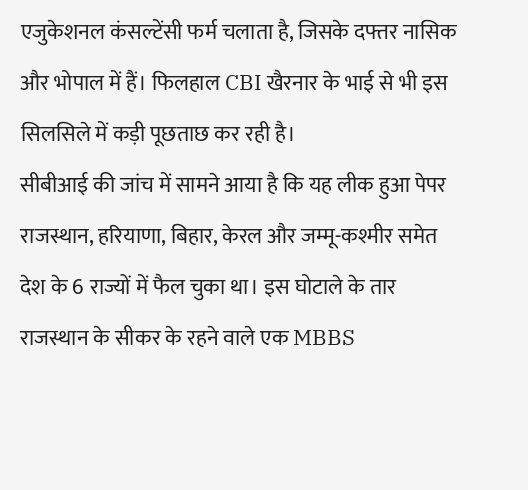एजुकेशनल कंसल्टेंसी फर्म चलाता है, जिसके दफ्तर नासिक और भोपाल में हैं। फिलहाल CBI खैरनार के भाई से भी इस सिलसिले में कड़ी पूछताछ कर रही है।
सीबीआई की जांच में सामने आया है कि यह लीक हुआ पेपर राजस्थान, हरियाणा, बिहार, केरल और जम्मू-कश्मीर समेत देश के 6 राज्यों में फैल चुका था। इस घोटाले के तार राजस्थान के सीकर के रहने वाले एक MBBS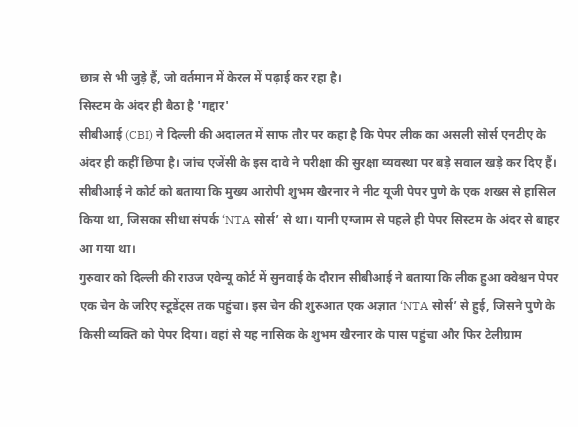छात्र से भी जुड़े हैं, जो वर्तमान में केरल में पढ़ाई कर रहा है।
सिस्टम के अंदर ही बैठा है 'गद्दार'
सीबीआई (CBI) ने दिल्ली की अदालत में साफ तौर पर कहा है कि पेपर लीक का असली सोर्स एनटीए के अंदर ही कहीं छिपा है। जांच एजेंसी के इस दावे ने परीक्षा की सुरक्षा व्यवस्था पर बड़े सवाल खड़े कर दिए हैं। सीबीआई ने कोर्ट को बताया कि मुख्य आरोपी शुभम खैरनार ने नीट यूजी पेपर पुणे के एक शख्स से हासिल किया था, जिसका सीधा संपर्क ‘NTA सोर्स’ से था। यानी एग्जाम से पहले ही पेपर सिस्टम के अंदर से बाहर आ गया था।
गुरुवार को दिल्ली की राउज एवेन्यू कोर्ट में सुनवाई के दौरान सीबीआई ने बताया कि लीक हुआ क्वेश्चन पेपर एक चेन के जरिए स्टूडेंट्स तक पहुंचा। इस चेन की शुरुआत एक अज्ञात ‘NTA सोर्स’ से हुई, जिसने पुणे के किसी व्यक्ति को पेपर दिया। वहां से यह नासिक के शुभम खैरनार के पास पहुंचा और फिर टेलीग्राम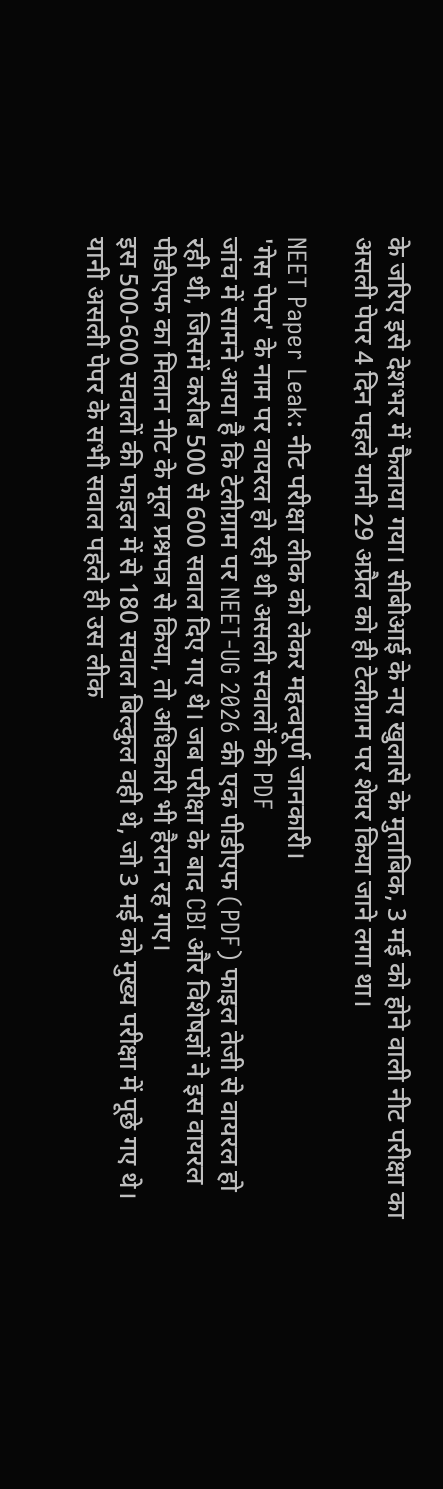के जरिए इसे देशभर में फैलाया गया। सीबीआई के नए खुलासे के मुताबिक, 3 मई को होने वाली नीट परीक्षा का असली पेपर 4 दिन पहले यानी 29 अप्रैल को ही टेलीग्राम पर शेयर किया जाने लगा था।

NEET Paper Leak: नीट परीक्षा लीक को लेकर महत्वपूर्ण जानकारी।
'गेस पेपर' के नाम पर वायरल हो रही थी असली सवालों की PDF
जांच में सामने आया है कि टेलीग्राम पर NEET-UG 2026 की एक पीडीएफ (PDF) फाइल तेजी से वायरल हो रही थी, जिसमें करीब 500 से 600 सवाल दिए गए थे। जब परीक्षा के बाद CBI और विशेषज्ञों ने इस वायरल पीडीएफ का मिलान नीट के मूल प्रश्नपत्र से किया, तो अधिकारी भी हैरान रह गए।
इस 500-600 सवालों की फाइल में से 180 सवाल बिल्कुल वही थे, जो 3 मई को मुख्य परीक्षा में पूछे गए थे। यानी असली पेपर के सभी सवाल पहले ही उस लीक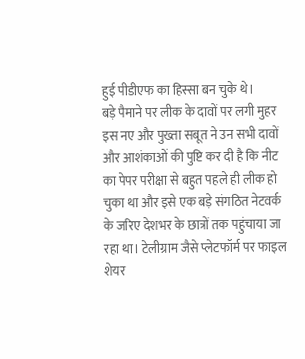हुई पीडीएफ का हिस्सा बन चुके थे।
बड़े पैमाने पर लीक के दावों पर लगी मुहर
इस नए और पुख्ता सबूत ने उन सभी दावों और आशंकाओं की पुष्टि कर दी है कि नीट का पेपर परीक्षा से बहुत पहले ही लीक हो चुका था और इसे एक बड़े संगठित नेटवर्क के जरिए देशभर के छात्रों तक पहुंचाया जा रहा था। टेलीग्राम जैसे प्लेटफॉर्म पर फाइल शेयर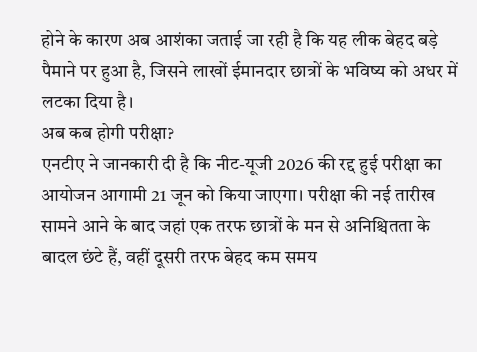होने के कारण अब आशंका जताई जा रही है कि यह लीक बेहद बड़े पैमाने पर हुआ है, जिसने लाखों ईमानदार छात्रों के भविष्य को अधर में लटका दिया है।
अब कब होगी परीक्षा?
एनटीए ने जानकारी दी है कि नीट-यूजी 2026 की रद्द हुई परीक्षा का आयोजन आगामी 21 जून को किया जाएगा। परीक्षा की नई तारीख सामने आने के बाद जहां एक तरफ छात्रों के मन से अनिश्चितता के बादल छंटे हैं, वहीं दूसरी तरफ बेहद कम समय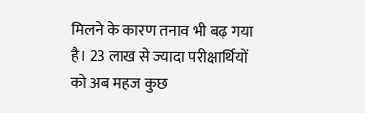मिलने के कारण तनाव भी बढ़ गया है। 23 लाख से ज्यादा परीक्षार्थियों को अब महज कुछ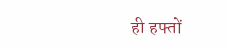ही हफ्तों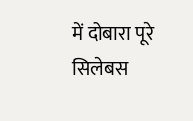में दोबारा पूरे सिलेबस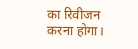का रिवीजन करना होगा।